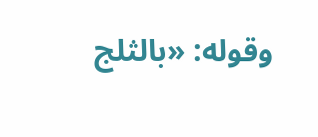وقوله: «بالثلج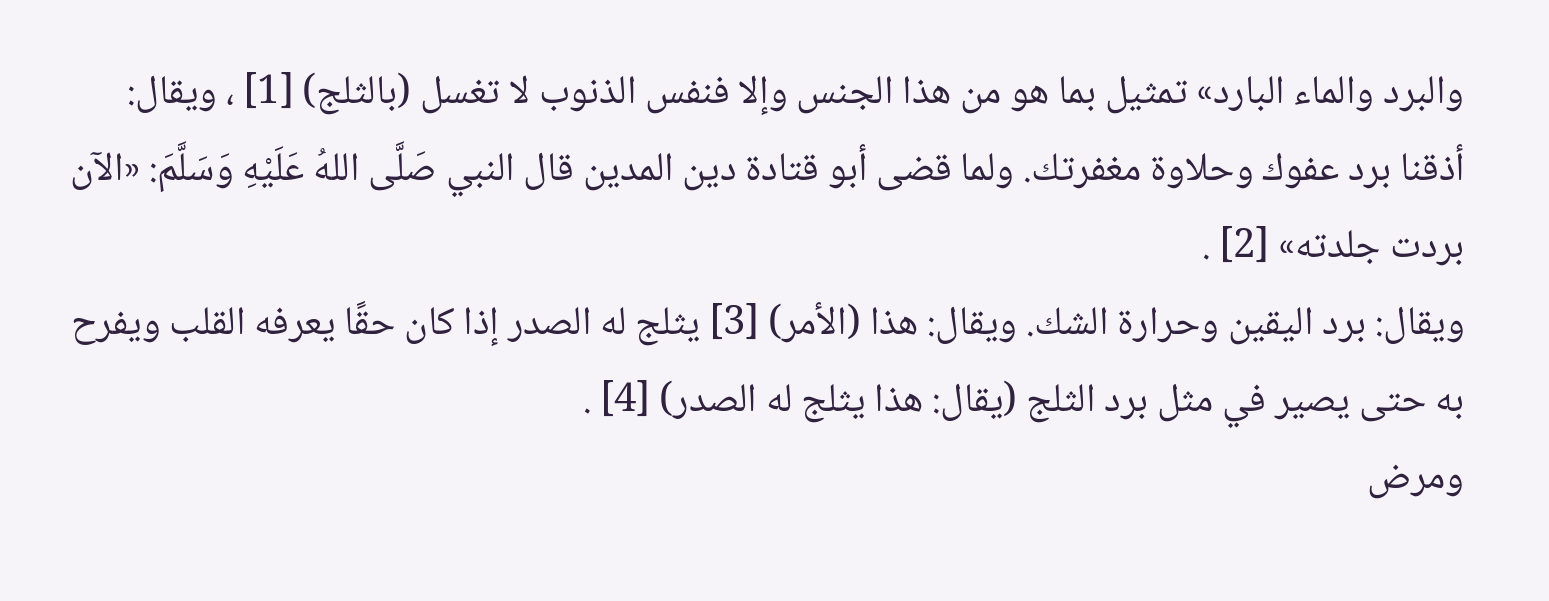والبرد والماء البارد» تمثيل بما هو من هذا الجنس وإلا فنفس الذنوب لا تغسل (بالثلج) [1] ، ويقال: أذقنا برد عفوك وحلاوة مغفرتك. ولما قضى أبو قتادة دين المدين قال النبي صَلَّى اللهُ عَلَيْهِ وَسَلَّمَ: «الآن بردت جلدته» [2] .
ويقال: برد اليقين وحرارة الشك. ويقال: هذا (الأمر) [3] يثلج له الصدر إذا كان حقًا يعرفه القلب ويفرح به حتى يصير في مثل برد الثلج (يقال: هذا يثلج له الصدر) [4] .
ومرض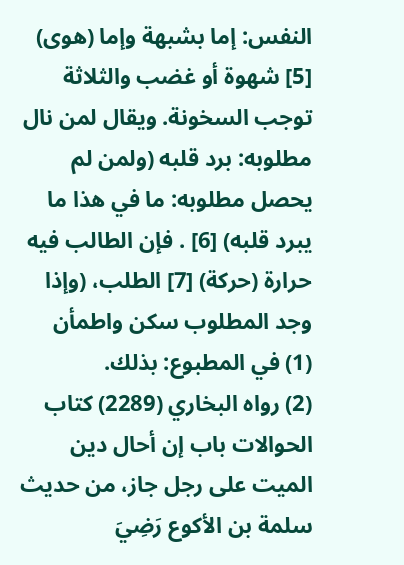النفس: إما بشبهة وإما (هوى) [5] شهوة أو غضب والثلاثة توجب السخونة. ويقال لمن نال مطلوبه: برد قلبه (ولمن لم يحصل مطلوبه: ما في هذا ما يبرد قلبه) [6] . فإن الطالب فيه حرارة (حركة) [7] الطلب، (وإذا وجد المطلوب سكن واطمأن
(1) في المطبوع: بذلك.
(2) رواه البخاري (2289) كتاب الحوالات باب إن أحال دين الميت على رجل جاز، من حديث سلمة بن الأكوع رَضِيَ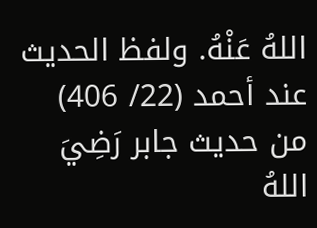اللهُ عَنْهُ. ولفظ الحديث عند أحمد (22/ 406) من حديث جابر رَضِيَ اللهُ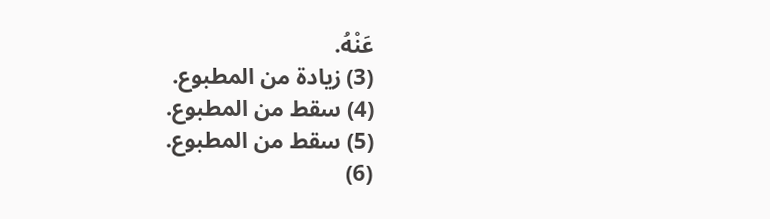عَنْهُ.
(3) زيادة من المطبوع.
(4) سقط من المطبوع.
(5) سقط من المطبوع.
(6)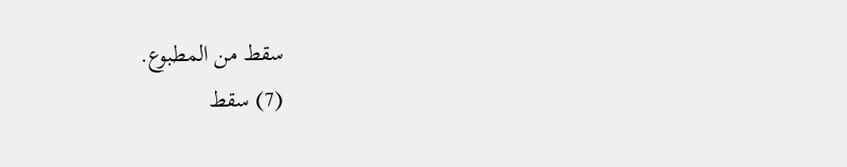سقط من المطبوع.
(7) سقط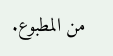من المطبوع.